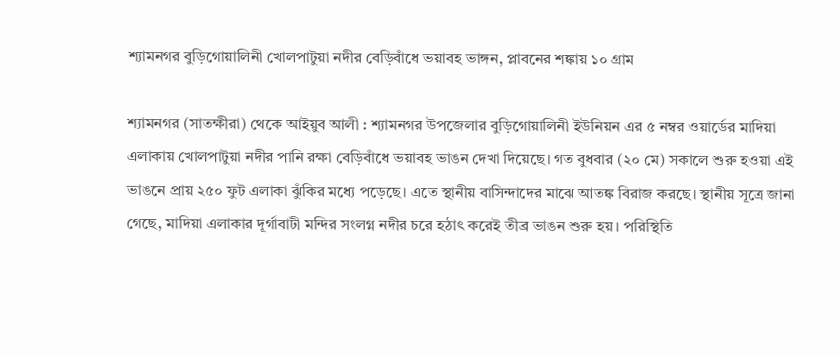শ্যামনগর বুড়িগোয়ালিনী খোলপাটুয়া নদীর বেড়িবাঁধে ভয়াবহ ভাঙ্গন, প্লাবনের শঙ্কায় ১০ গ্রাম

শ্যামনগর (সাতক্ষীরা) থেকে আইয়ুব আলী : শ্যামনগর উপজেলার বুড়িগোয়ালিনী ইউনিয়ন এর ৫ নম্বর ওয়ার্ডের মাদিয়া এলাকায় খোলপাটুয়া নদীর পানি রক্ষা বেড়িবাঁধে ভয়াবহ ভাঙন দেখা দিয়েছে। গত বুধবার (২০ মে) সকালে শুরু হওয়া এই ভাঙনে প্রায় ২৫০ ফুট এলাকা ঝুঁকির মধ্যে পড়েছে। এতে স্থানীয় বাসিন্দাদের মাঝে আতঙ্ক বিরাজ করছে। স্থানীয় সূত্রে জানা গেছে, মাদিয়া এলাকার দূর্গাবাটী মন্দির সংলগ্ন নদীর চরে হঠাৎ করেই তীব্র ভাঙন শুরু হয়। পরিস্থিতি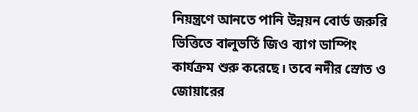নিয়ন্ত্রণে আনতে পানি উন্নয়ন বোর্ড জরুরি ভিত্তিতে বালুভর্তি জিও ব্যাগ ডাম্পিং কার্যক্রম শুরু করেছে। তবে নদীর স্রোত ও জোয়ারের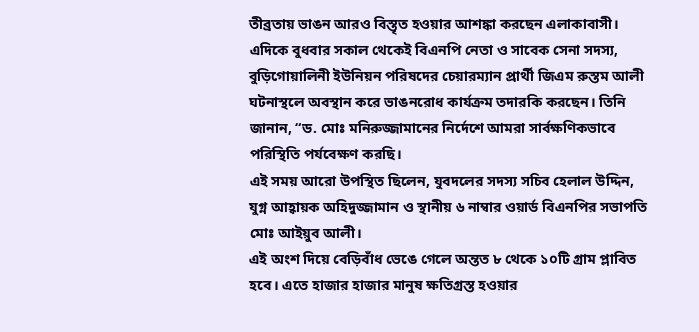তীব্রতায় ভাঙন আরও বিস্তৃত হওয়ার আশঙ্কা করছেন এলাকাবাসী। এদিকে বুধবার সকাল থেকেই বিএনপি নেতা ও সাবেক সেনা সদস্য, বুড়িগোয়ালিনী ইউনিয়ন পরিষদের চেয়ারম্যান প্রার্থী জিএম রুস্তম আলী ঘটনাস্থলে অবস্থান করে ভাঙনরোধ কার্যক্রম তদারকি করছেন। তিনি জানান, “ড. মোঃ মনিরুজ্জামানের নির্দেশে আমরা সার্বক্ষণিকভাবে পরিস্থিতি পর্যবেক্ষণ করছি।
এই সময় আরো উপস্থিত ছিলেন, যুবদলের সদস্য সচিব হেলাল উদ্দিন, যুগ্ন আহ্বায়ক অহিদুজ্জামান ও স্থানীয় ৬ নাম্বার ওয়ার্ড বিএনপির সভাপতি মোঃ আইয়ুব আলী।
এই অংশ দিয়ে বেড়িবাঁধ ভেঙে গেলে অন্তত ৮ থেকে ১০টি গ্রাম প্লাবিত হবে। এতে হাজার হাজার মানুষ ক্ষতিগ্রস্ত হওয়ার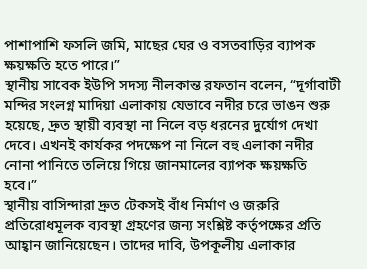পাশাপাশি ফসলি জমি, মাছের ঘের ও বসতবাড়ির ব্যাপক ক্ষয়ক্ষতি হতে পারে।”
স্থানীয় সাবেক ইউপি সদস্য নীলকান্ত রফতান বলেন, “দূর্গাবাটী মন্দির সংলগ্ন মাদিয়া এলাকায় যেভাবে নদীর চরে ভাঙন শুরু হয়েছে, দ্রুত স্থায়ী ব্যবস্থা না নিলে বড় ধরনের দুর্যোগ দেখা দেবে। এখনই কার্যকর পদক্ষেপ না নিলে বহু এলাকা নদীর নোনা পানিতে তলিয়ে গিয়ে জানমালের ব্যাপক ক্ষয়ক্ষতি হবে।”
স্থানীয় বাসিন্দারা দ্রুত টেকসই বাঁধ নির্মাণ ও জরুরি প্রতিরোধমূলক ব্যবস্থা গ্রহণের জন্য সংশ্লিষ্ট কর্তৃপক্ষের প্রতি আহ্বান জানিয়েছেন। তাদের দাবি, উপকূলীয় এলাকার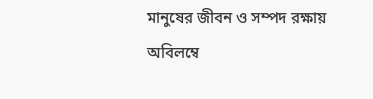মানুষের জীবন ও সম্পদ রক্ষায় অবিলম্বে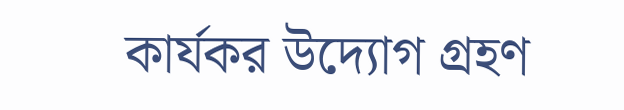কার্যকর উদ্যোগ গ্রহণ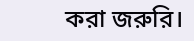করা জরুরি।